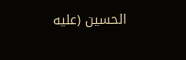الحسين (عليه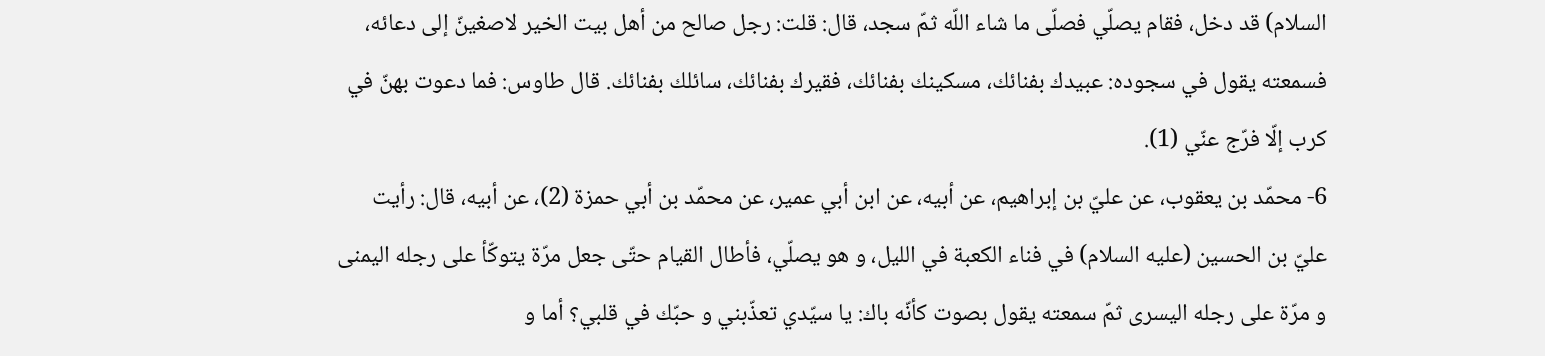السلام) قد دخل، فقام يصلّي فصلّى ما شاء اللّه ثمّ سجد، قال: قلت: رجل صالح من أهل بيت الخير لاصغينّ إلى دعائه، فسمعته يقول في سجوده: عبيدك بفنائك، مسكينك بفنائك، فقيرك بفنائك، سائلك بفنائك. قال طاوس: فما دعوت بهنّ في كرب إلّا فرّج عنّي (1).
6- محمّد بن يعقوب، عن عليّ بن إبراهيم، عن أبيه، عن ابن أبي عمير، عن محمّد بن أبي حمزة (2)، عن أبيه، قال: رأيت عليّ بن الحسين (عليه السلام) في فناء الكعبة في الليل، و هو يصلّي، فأطال القيام حتّى جعل مرّة يتوكّأ على رجله اليمنى و مرّة على رجله اليسرى ثمّ سمعته يقول بصوت كأنّه باك: يا سيّدي تعذّبني و حبّك في قلبي؟ أما و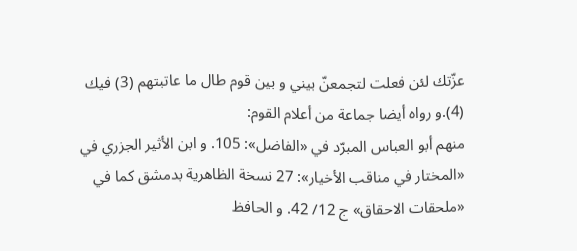عزّتك لئن فعلت لتجمعنّ بيني و بين قوم طال ما عاتبتهم (3) فيك (4).و رواه أيضا جماعة من أعلام القوم:
منهم أبو العباس المبرّد في «الفاضل»: 105. و ابن الأثير الجزري في «المختار في مناقب الأخيار»: 27 نسخة الظاهرية بدمشق كما في «ملحقات الاحقاق» ج 12/ 42. و الحافظ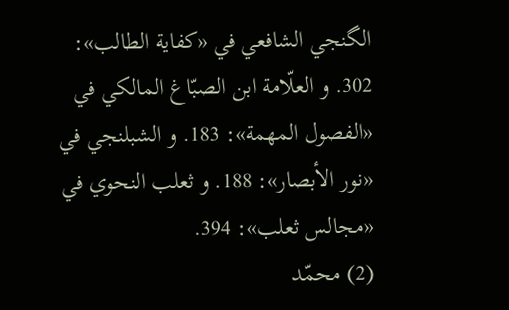الگنجي الشافعي في «كفاية الطالب»: 302. و العلّامة ابن الصبّاغ المالكي في «الفصول المهمة»: 183. و الشبلنجي في «نور الأبصار»: 188. و ثعلب النحوي في «مجالس ثعلب»: 394.
(2) محمّد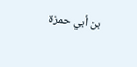بن أبي حمزة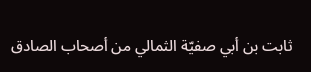ثابت بن أبي صفيّة الثمالي من أصحاب الصادق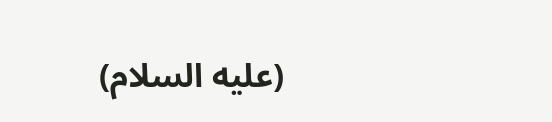(عليه السلام)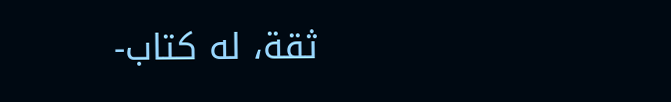ثقة، له كتاب-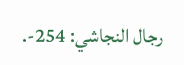رجال النجاشي: 254-.